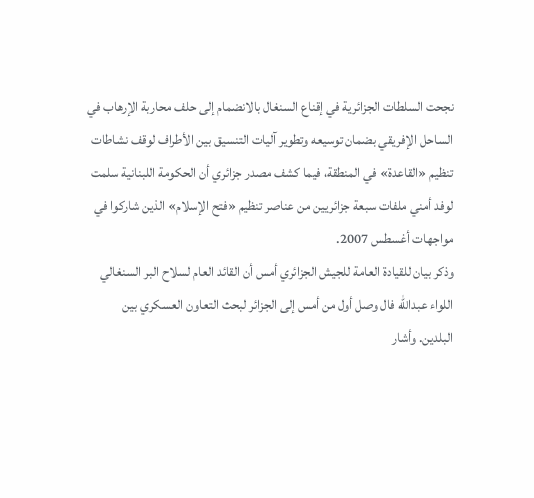نجحت السلطات الجزائرية في إقناع السنغال بالانضمام إلى حلف محاربة الإرهاب في الساحل الإفريقي بضمان توسيعه وتطوير آليات التنسيق بين الأطراف لوقف نشاطات تنظيم «القاعدة» في المنطقة، فيما كشف مصدر جزائري أن الحكومة اللبنانية سلمت لوفد أمني ملفات سبعة جزائريين من عناصر تنظيم «فتح الإسلام» الذين شاركوا في مواجهات أغسطس 2007.
وذكر بيان للقيادة العامة للجيش الجزائري أمس أن القائد العام لسلاح البر السنغالي اللواء عبدالله فال وصل أول من أمس إلى الجزائر لبحث التعاون العسكري بين البلدين. وأشار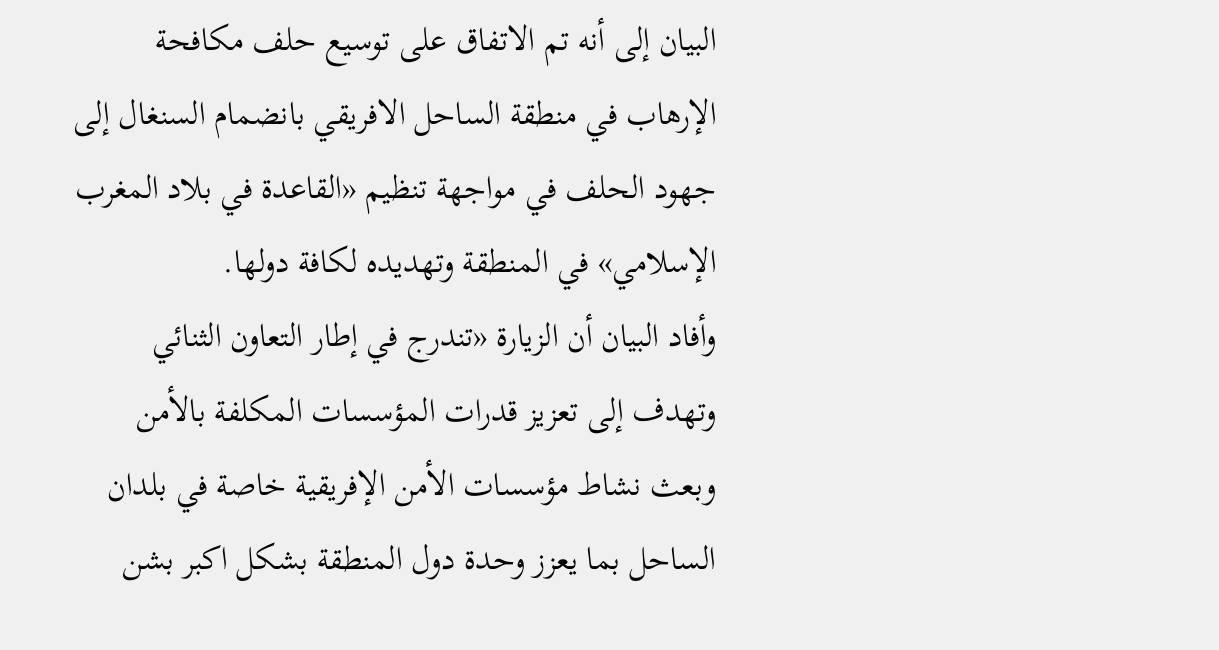البيان إلى أنه تم الاتفاق على توسيع حلف مكافحة الإرهاب في منطقة الساحل الافريقي بانضمام السنغال إلى جهود الحلف في مواجهة تنظيم «القاعدة في بلاد المغرب الإسلامي» في المنطقة وتهديده لكافة دولها.
وأفاد البيان أن الزيارة «تندرج في إطار التعاون الثنائي وتهدف إلى تعزيز قدرات المؤسسات المكلفة بالأمن وبعث نشاط مؤسسات الأمن الإفريقية خاصة في بلدان الساحل بما يعزز وحدة دول المنطقة بشكل اكبر بشن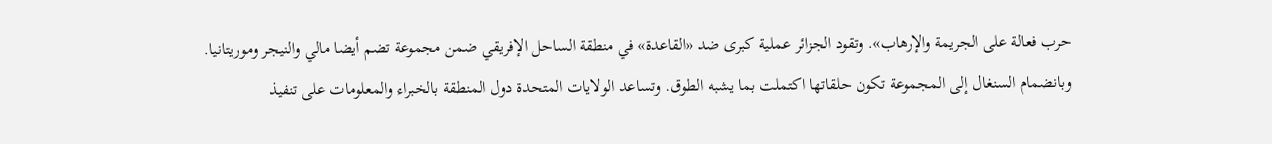حرب فعالة على الجريمة والإرهاب». وتقود الجزائر عملية كبرى ضد «القاعدة» في منطقة الساحل الإفريقي ضمن مجموعة تضم أيضا مالي والنيجر وموريتانيا.
وبانضمام السنغال إلى المجموعة تكون حلقاتها اكتملت بما يشبه الطوق. وتساعد الولايات المتحدة دول المنطقة بالخبراء والمعلومات على تنفيذ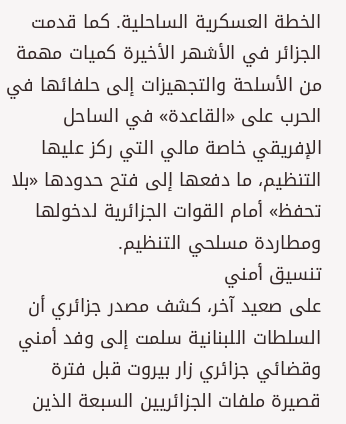الخطة العسكرية الساحلية. كما قدمت الجزائر في الأشهر الأخيرة كميات مهمة من الأسلحة والتجهيزات إلى حلفائها في الحرب على «القاعدة» في الساحل الإفريقي خاصة مالي التي ركز عليها التنظيم، ما دفعها إلى فتح حدودها «بلا تحفظ» أمام القوات الجزائرية لدخولها ومطاردة مسلحي التنظيم.
تنسيق أمني
على صعيد آخر، كشف مصدر جزائري أن السلطات اللبنانية سلمت إلى وفد أمني وقضائي جزائري زار بيروت قبل فترة قصيرة ملفات الجزائريين السبعة الذين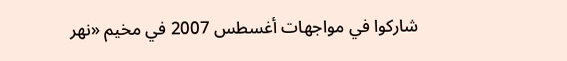شاركوا في مواجهات أغسطس 2007 في مخيم «نهر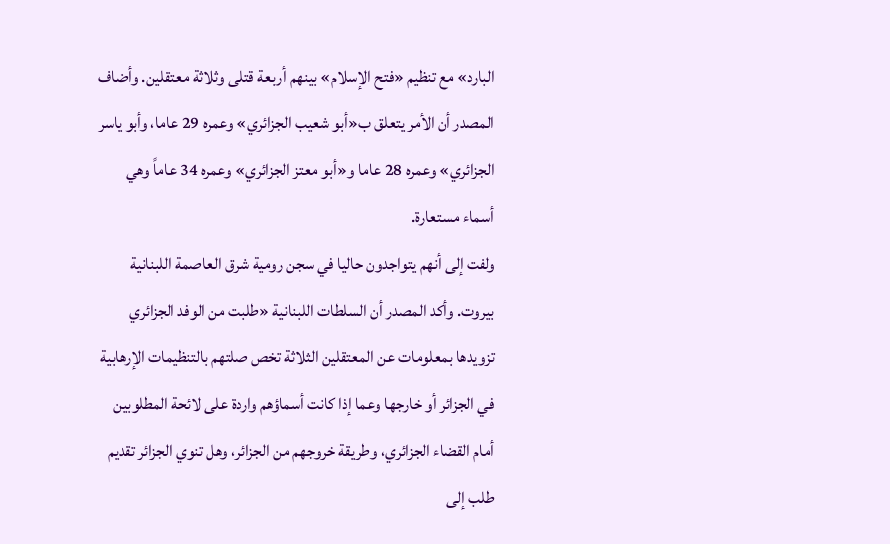البارد» مع تنظيم «فتح الإسلام» بينهم أربعة قتلى وثلاثة معتقلين. وأضاف المصدر أن الأمر يتعلق ب«أبو شعيب الجزائري» وعمره 29 عاما، وأبو ياسر الجزائري» وعمره 28 عاما و«أبو معتز الجزائري» وعمره 34 عاماً وهي أسماء مستعارة.
ولفت إلى أنهم يتواجدون حاليا في سجن رومية شرق العاصمة اللبنانية بيروت. وأكد المصدر أن السلطات اللبنانية «طلبت من الوفد الجزائري تزويدها بمعلومات عن المعتقلين الثلاثة تخص صلتهم بالتنظيمات الإرهابية في الجزائر أو خارجها وعما إذا كانت أسماؤهم واردة على لائحة المطلوبين أمام القضاء الجزائري، وطريقة خروجهم من الجزائر، وهل تنوي الجزائر تقديم طلب إلى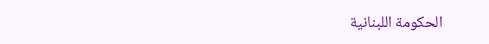الحكومة اللبنانية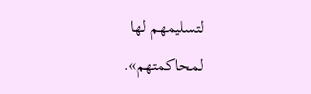لتسليمهم لها لمحاكمتهم».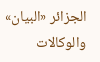الجزائر «البيان» والوكالات